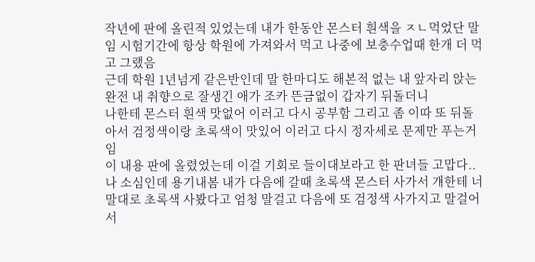작년에 판에 올린적 있었는데 내가 한동안 몬스터 흰색을 ㅈㄴ먹었단 말임 시험기간에 항상 학원에 가져와서 먹고 나중에 보충수업때 한개 더 먹고 그랬음
근데 학원 1년넘게 같은반인데 말 한마디도 해본적 없는 내 앞자리 앉는 완전 내 취향으로 잘생긴 애가 조카 뜬금없이 갑자기 뒤돌더니
나한테 몬스터 흰색 맛없어 이러고 다시 공부함 그리고 좀 이따 또 뒤돌아서 검정색이랑 초록색이 맛있어 이러고 다시 정자세로 문제만 푸는거임
이 내용 판에 올렸었는데 이걸 기회로 들이대보라고 한 판녀들 고맙다.. 나 소심인데 용기내봄 내가 다음에 갈때 초록색 몬스터 사가서 걔한테 너 말대로 초록색 사봤다고 엄청 말걸고 다음에 또 검정색 사가지고 말걸어서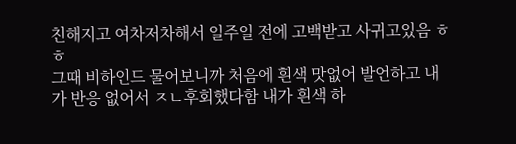친해지고 여차저차해서 일주일 전에 고백받고 사귀고있음 ㅎㅎ
그때 비하인드 물어보니까 처음에 흰색 맛없어 발언하고 내가 반응 없어서 ㅈㄴ후회했다함 내가 흰색 하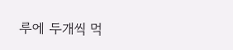루에 두개씩 먹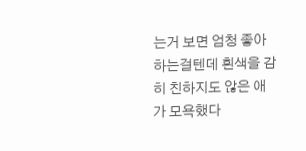는거 보면 엄청 좋아하는걸텐데 흰색을 감히 친하지도 않은 애가 모욕했다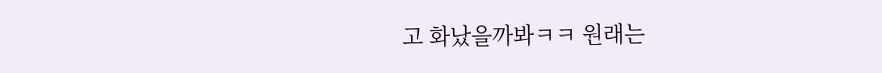고 화났을까봐ㅋㅋ 원래는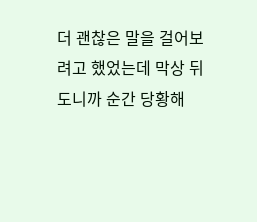더 괜찮은 말을 걸어보려고 했었는데 막상 뒤도니까 순간 당황해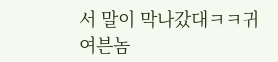서 말이 막나갔대ㅋㅋ귀여븐놈